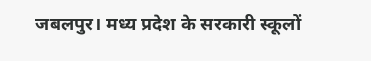जबलपुर। मध्य प्रदेश के सरकारी स्कूलों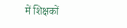में शिक्षकों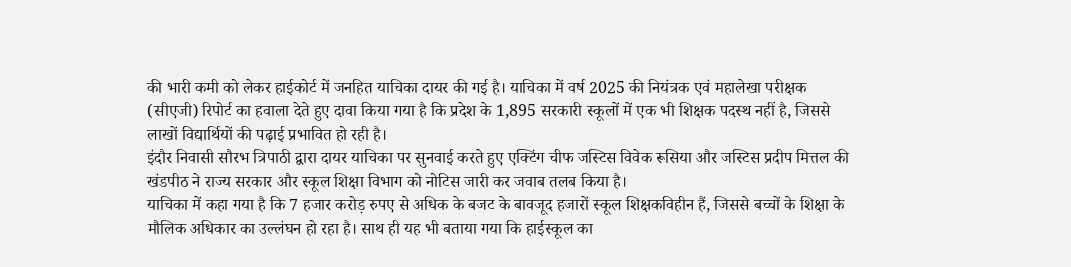की भारी कमी को लेकर हाईकोर्ट में जनहित याचिका दायर की गई है। याचिका में वर्ष 2025 की नियंत्रक एवं महालेखा परीक्षक (सीएजी) रिपोर्ट का हवाला देते हुए दावा किया गया है कि प्रदेश के 1,895 सरकारी स्कूलों में एक भी शिक्षक पदस्थ नहीं है, जिससे लाखों विद्यार्थियों की पढ़ाई प्रभावित हो रही है।
इंदौर निवासी सौरभ त्रिपाठी द्वारा दायर याचिका पर सुनवाई करते हुए एक्टिंग चीफ जस्टिस विवेक रूसिया और जस्टिस प्रदीप मित्तल की खंडपीठ ने राज्य सरकार और स्कूल शिक्षा विभाग को नोटिस जारी कर जवाब तलब किया है।
याचिका में कहा गया है कि 7 हजार करोड़ रुपए से अधिक के बजट के बावजूद हजारों स्कूल शिक्षकविहीन हैं, जिससे बच्चों के शिक्षा के मौलिक अधिकार का उल्लंघन हो रहा है। साथ ही यह भी बताया गया कि हाईस्कूल का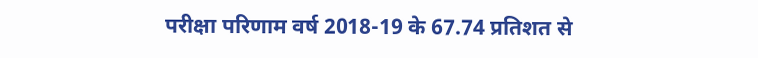परीक्षा परिणाम वर्ष 2018-19 के 67.74 प्रतिशत से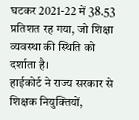घटकर 2021-22 में 38.53 प्रतिशत रह गया, जो शिक्षा व्यवस्था की स्थिति को दर्शाता है।
हाईकोर्ट ने राज्य सरकार से शिक्षक नियुक्तियों,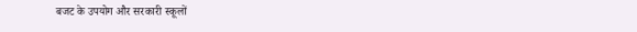बजट के उपयोग और सरकारी स्कूलों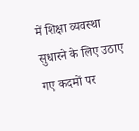में शिक्षा व्यवस्था सुधारने के लिए उठाए गए कदमों पर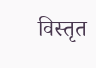विस्तृत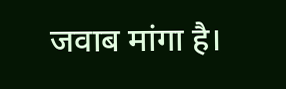जवाब मांगा है।